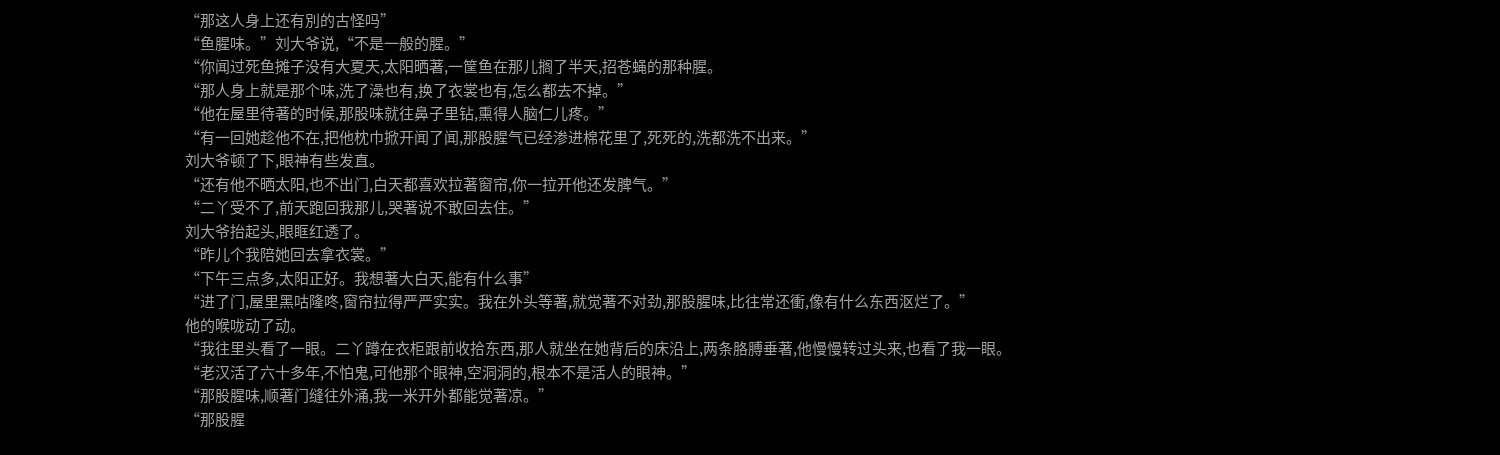“那这人身上还有別的古怪吗”
“鱼腥味。”刘大爷说,“不是一般的腥。”
“你闻过死鱼摊子没有大夏天,太阳晒著,一筐鱼在那儿搁了半天,招苍蝇的那种腥。
“那人身上就是那个味,洗了澡也有,换了衣裳也有,怎么都去不掉。”
“他在屋里待著的时候,那股味就往鼻子里钻,熏得人脑仁儿疼。”
“有一回她趁他不在,把他枕巾掀开闻了闻,那股腥气已经渗进棉花里了,死死的,洗都洗不出来。”
刘大爷顿了下,眼神有些发直。
“还有他不晒太阳,也不出门,白天都喜欢拉著窗帘,你一拉开他还发脾气。”
“二丫受不了,前天跑回我那儿,哭著说不敢回去住。”
刘大爷抬起头,眼眶红透了。
“昨儿个我陪她回去拿衣裳。”
“下午三点多,太阳正好。我想著大白天,能有什么事”
“进了门,屋里黑咕隆咚,窗帘拉得严严实实。我在外头等著,就觉著不对劲,那股腥味,比往常还衝,像有什么东西沤烂了。”
他的喉咙动了动。
“我往里头看了一眼。二丫蹲在衣柜跟前收拾东西,那人就坐在她背后的床沿上,两条胳膊垂著,他慢慢转过头来,也看了我一眼。
“老汉活了六十多年,不怕鬼,可他那个眼神,空洞洞的,根本不是活人的眼神。”
“那股腥味,顺著门缝往外涌,我一米开外都能觉著凉。”
“那股腥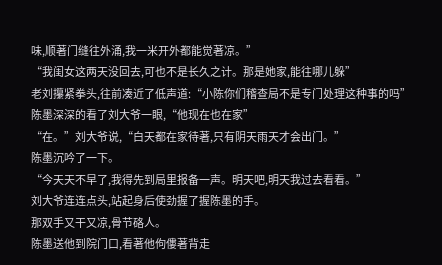味,顺著门缝往外涌,我一米开外都能觉著凉。”
“我闺女这两天没回去,可也不是长久之计。那是她家,能往哪儿躲”
老刘攥紧拳头,往前凑近了低声道:“小陈你们稽查局不是专门处理这种事的吗”
陈墨深深的看了刘大爷一眼,“他现在也在家”
“在。”刘大爷说,“白天都在家待著,只有阴天雨天才会出门。”
陈墨沉吟了一下。
“今天天不早了,我得先到局里报备一声。明天吧,明天我过去看看。”
刘大爷连连点头,站起身后使劲握了握陈墨的手。
那双手又干又凉,骨节硌人。
陈墨送他到院门口,看著他佝僂著背走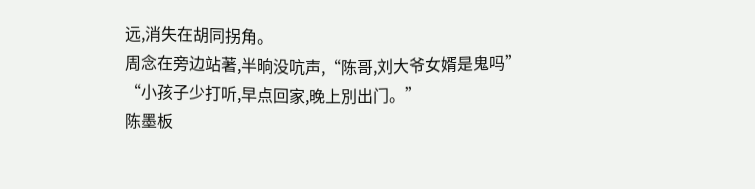远,消失在胡同拐角。
周念在旁边站著,半晌没吭声,“陈哥,刘大爷女婿是鬼吗”
“小孩子少打听,早点回家,晚上別出门。”
陈墨板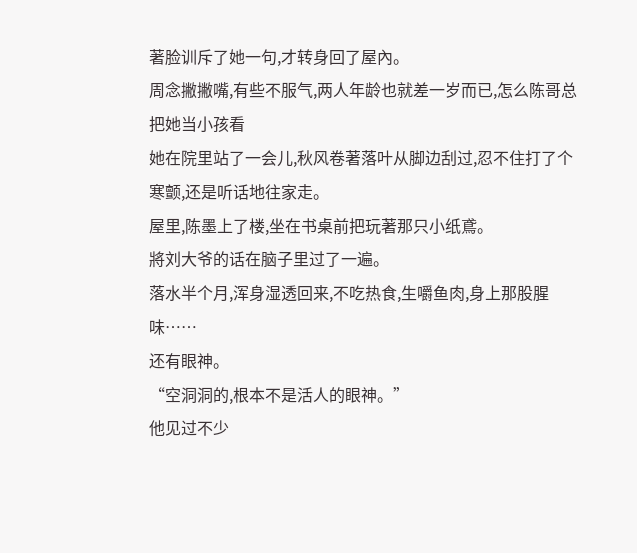著脸训斥了她一句,才转身回了屋內。
周念撇撇嘴,有些不服气,两人年龄也就差一岁而已,怎么陈哥总把她当小孩看
她在院里站了一会儿,秋风卷著落叶从脚边刮过,忍不住打了个寒颤,还是听话地往家走。
屋里,陈墨上了楼,坐在书桌前把玩著那只小纸鳶。
將刘大爷的话在脑子里过了一遍。
落水半个月,浑身湿透回来,不吃热食,生嚼鱼肉,身上那股腥味……
还有眼神。
“空洞洞的,根本不是活人的眼神。”
他见过不少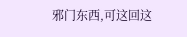邪门东西,可这回这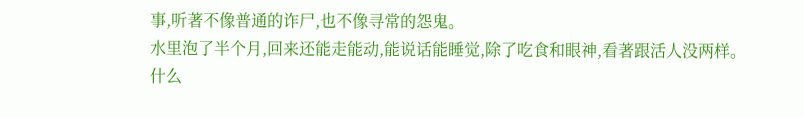事,听著不像普通的诈尸,也不像寻常的怨鬼。
水里泡了半个月,回来还能走能动,能说话能睡觉,除了吃食和眼神,看著跟活人没两样。
什么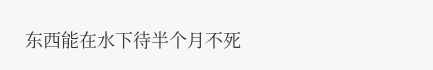东西能在水下待半个月不死